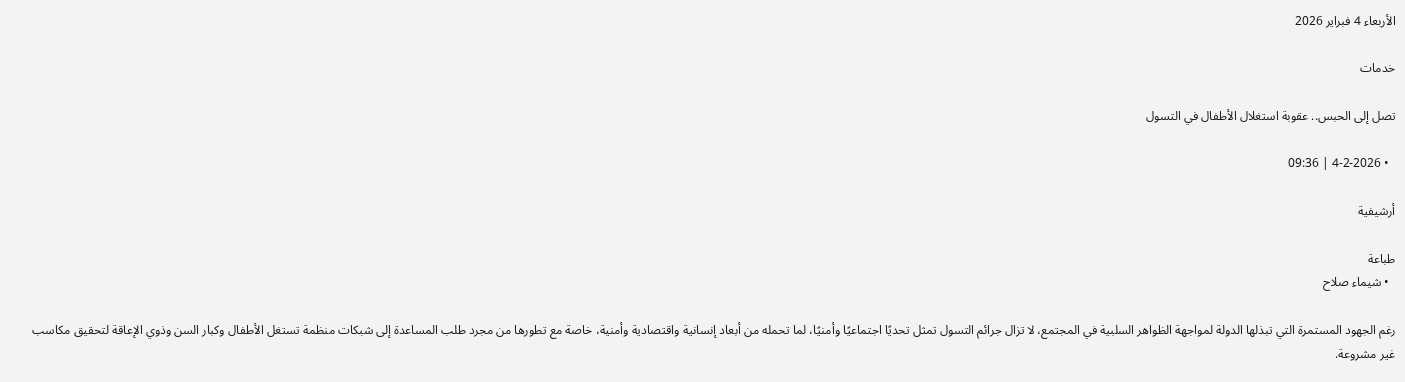الأربعاء 4 فبراير 2026

خدمات

تصل إلى الحبس.. عقوبة استغلال الأطفال في التسول

  • 4-2-2026 | 09:36

أرشيفية

طباعة
  • شيماء صلاح

رغم الجهود المستمرة التي تبذلها الدولة لمواجهة الظواهر السلبية في المجتمع، لا تزال جرائم التسول تمثل تحديًا اجتماعيًا وأمنيًا، لما تحمله من أبعاد إنسانية واقتصادية وأمنية، خاصة مع تطورها من مجرد طلب المساعدة إلى شبكات منظمة تستغل الأطفال وكبار السن وذوي الإعاقة لتحقيق مكاسب غير مشروعة.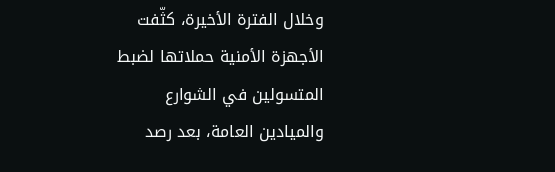وخلال الفترة الأخيرة، كثّفت الأجهزة الأمنية حملاتها لضبط المتسولين في الشوارع والميادين العامة، بعد رصد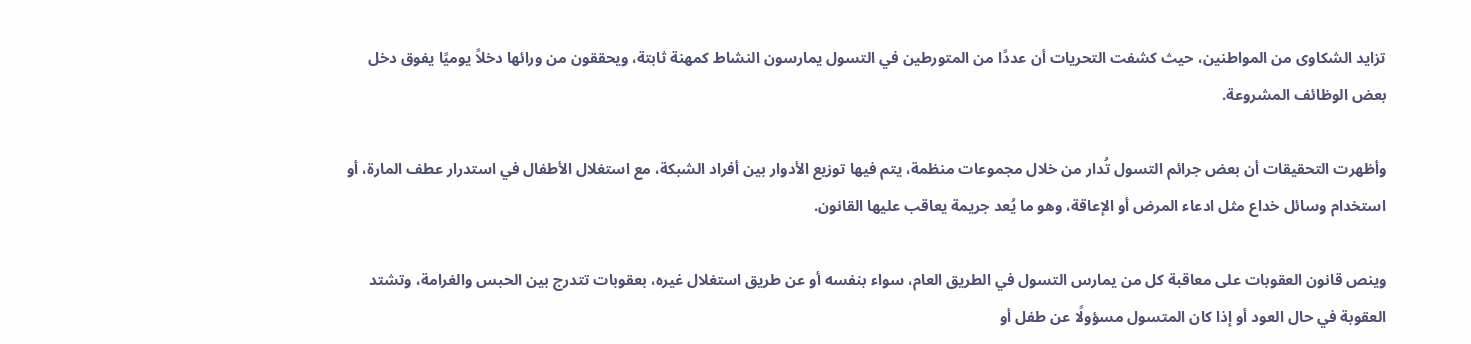تزايد الشكاوى من المواطنين، حيث كشفت التحريات أن عددًا من المتورطين في التسول يمارسون النشاط كمهنة ثابتة، ويحققون من ورائها دخلاً يوميًا يفوق دخل بعض الوظائف المشروعة.

وأظهرت التحقيقات أن بعض جرائم التسول تُدار من خلال مجموعات منظمة، يتم فيها توزيع الأدوار بين أفراد الشبكة، مع استغلال الأطفال في استدرار عطف المارة، أو استخدام وسائل خداع مثل ادعاء المرض أو الإعاقة، وهو ما يُعد جريمة يعاقب عليها القانون.

وينص قانون العقوبات على معاقبة كل من يمارس التسول في الطريق العام، سواء بنفسه أو عن طريق استغلال غيره، بعقوبات تتدرج بين الحبس والغرامة، وتشتد العقوبة في حال العود أو إذا كان المتسول مسؤولًا عن طفل أو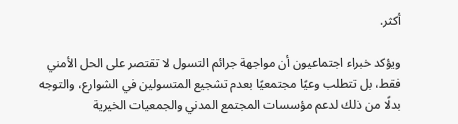أكثر.

ويؤكد خبراء اجتماعيون أن مواجهة جرائم التسول لا تقتصر على الحل الأمني فقط، بل تتطلب وعيًا مجتمعيًا بعدم تشجيع المتسولين في الشوارع، والتوجه بدلًا من ذلك لدعم مؤسسات المجتمع المدني والجمعيات الخيرية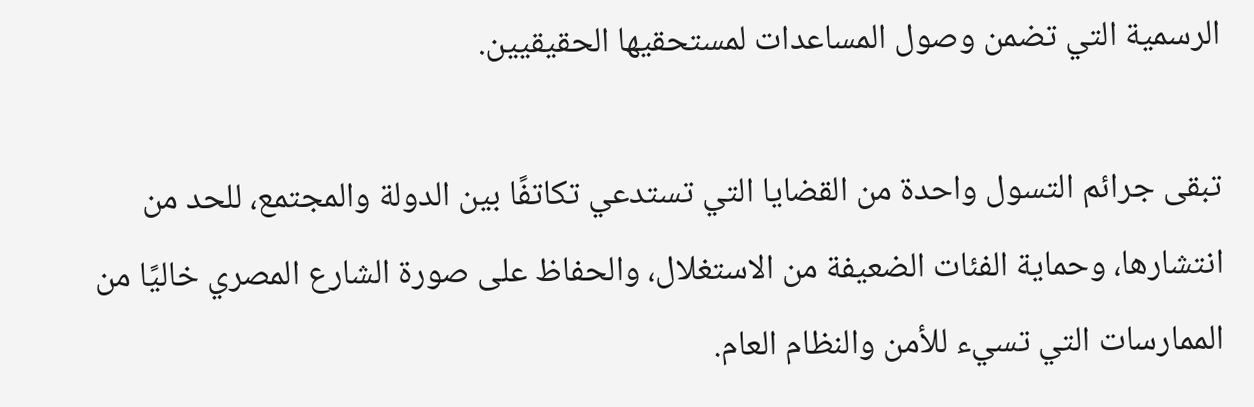الرسمية التي تضمن وصول المساعدات لمستحقيها الحقيقيين.

تبقى جرائم التسول واحدة من القضايا التي تستدعي تكاتفًا بين الدولة والمجتمع، للحد من انتشارها، وحماية الفئات الضعيفة من الاستغلال، والحفاظ على صورة الشارع المصري خاليًا من الممارسات التي تسيء للأمن والنظام العام.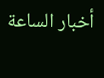أخبار الساعة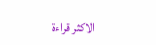الاكثر قراءة